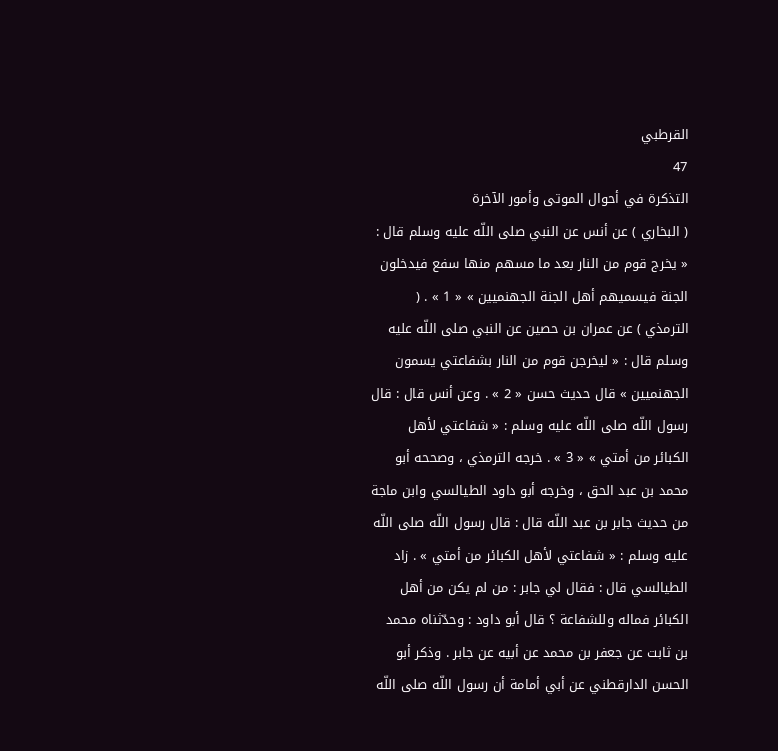القرطبي
47
التذكرة في أحوال الموتى وأمور الآخرة
( البخاري ) عن أنس عن النبي صلى اللّه عليه وسلم قال : « يخرج قوم من النار بعد ما مسهم منها سفع فيدخلون الجنة فيسميهم أهل الجنة الجهنميين » « 1 » . ( الترمذي ) عن عمران بن حصين عن النبي صلى اللّه عليه وسلم قال : « ليخرجن قوم من النار بشفاعتي يسمون الجهنميين » قال حديث حسن « 2 » . وعن أنس قال : قال رسول اللّه صلى اللّه عليه وسلم : « شفاعتي لأهل الكبائر من أمتي » « 3 » . خرجه الترمذي ، وصححه أبو محمد بن عبد الحق ، وخرجه أبو داود الطيالسي وابن ماجة من حديث جابر بن عبد اللّه قال : قال رسول اللّه صلى اللّه عليه وسلم : « شفاعتي لأهل الكبائر من أمتي » . زاد الطيالسي قال : فقال لي جابر : من لم يكن من أهل الكبائر فماله وللشفاعة ؟ قال أبو داود : وحدّثناه محمد بن ثابت عن جعفر بن محمد عن أبيه عن جابر . وذكر أبو الحسن الدارقطني عن أبي أمامة أن رسول اللّه صلى اللّه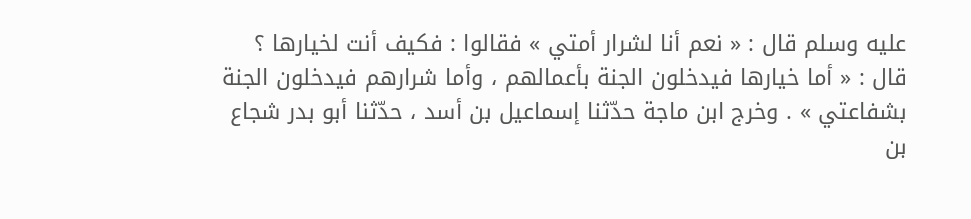عليه وسلم قال : « نعم أنا لشرار أمتي » فقالوا : فكيف أنت لخيارها ؟ قال : « أما خيارها فيدخلون الجنة بأعمالهم ، وأما شرارهم فيدخلون الجنة بشفاعتي » . وخرج ابن ماجة حدّثنا إسماعيل بن أسد ، حدّثنا أبو بدر شجاع بن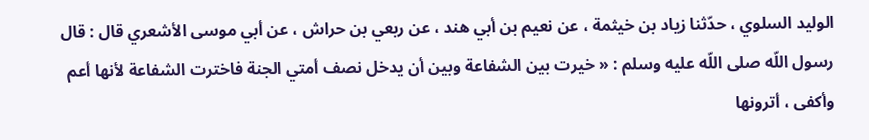الوليد السلوي ، حدّثنا زياد بن خيثمة ، عن نعيم بن أبي هند ، عن ربعي بن حراش ، عن أبي موسى الأشعري قال : قال رسول اللّه صلى اللّه عليه وسلم : « خيرت بين الشفاعة وبين أن يدخل نصف أمتي الجنة فاخترت الشفاعة لأنها أعم وأكفى ، أترونها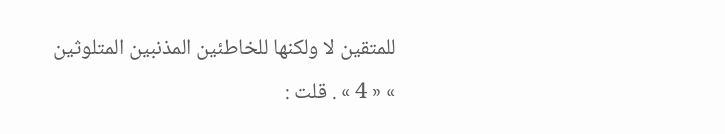للمتقين لا ولكنها للخاطئين المذنبين المتلوثين » « 4 » . قلت :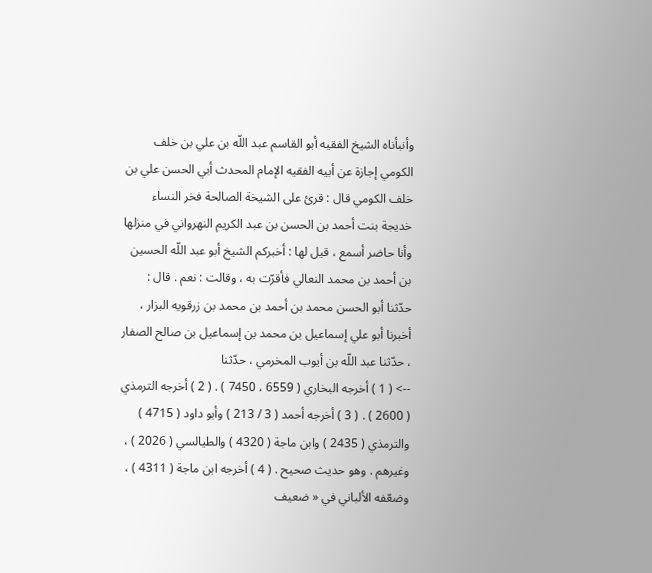وأنبأناه الشيخ الفقيه أبو القاسم عبد اللّه بن علي بن خلف الكومي إجازة عن أبيه الفقيه الإمام المحدث أبي الحسن علي بن خلف الكومي قال : قرئ على الشيخة الصالحة فخر النساء خديجة بنت أحمد بن الحسن بن عبد الكريم النهرواني في منزلها وأنا حاضر أسمع ، قيل لها : أخبركم الشيخ أبو عبد اللّه الحسين بن أحمد بن محمد النعالي فأقرّت به ، وقالت : نعم . قال : حدّثنا أبو الحسن محمد بن أحمد بن محمد بن زرقويه البزار ، أخبرنا أبو علي إسماعيل بن محمد بن إسماعيل بن صالح الصفار ، حدّثنا عبد اللّه بن أيوب المخرمي ، حدّثنا
--> ( 1 ) أخرجه البخاري ( 6559 ، 7450 ) . ( 2 ) أخرجه الترمذي ( 2600 ) . ( 3 ) أخرجه أحمد ( 3 / 213 ) وأبو داود ( 4715 ) والترمذي ( 2435 ) وابن ماجة ( 4320 ) والطيالسي ( 2026 ) ، وغيرهم . وهو حديث صحيح . ( 4 ) أخرجه ابن ماجة ( 4311 ) ، وضعّفه الألباني في « ضعيف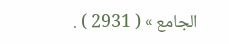الجامع » ( 2931 ) .